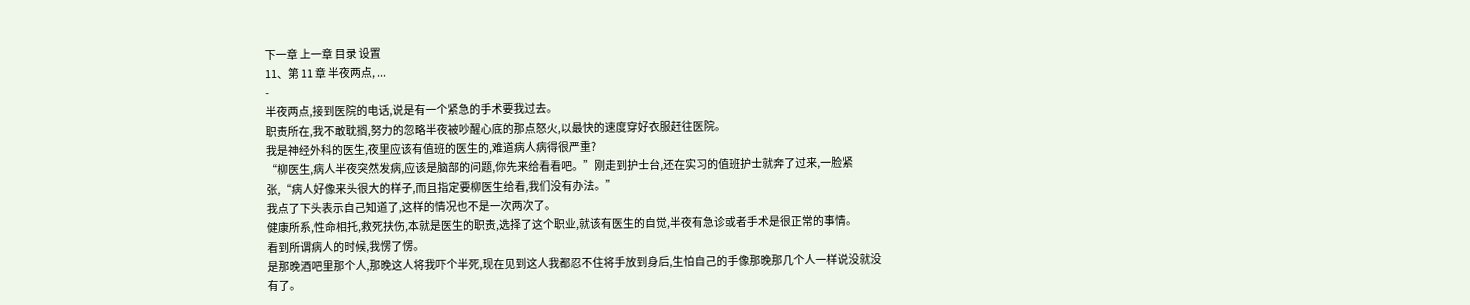下一章 上一章 目录 设置
11、第 11 章 半夜两点, ...
-
半夜两点,接到医院的电话,说是有一个紧急的手术要我过去。
职责所在,我不敢耽搁,努力的忽略半夜被吵醒心底的那点怒火,以最快的速度穿好衣服赶往医院。
我是神经外科的医生,夜里应该有值班的医生的,难道病人病得很严重?
“柳医生,病人半夜突然发病,应该是脑部的问题,你先来给看看吧。”刚走到护士台,还在实习的值班护士就奔了过来,一脸紧张,“病人好像来头很大的样子,而且指定要柳医生给看,我们没有办法。”
我点了下头表示自己知道了,这样的情况也不是一次两次了。
健康所系,性命相托,救死扶伤,本就是医生的职责,选择了这个职业,就该有医生的自觉,半夜有急诊或者手术是很正常的事情。
看到所谓病人的时候,我愣了愣。
是那晚酒吧里那个人,那晚这人将我吓个半死,现在见到这人我都忍不住将手放到身后,生怕自己的手像那晚那几个人一样说没就没有了。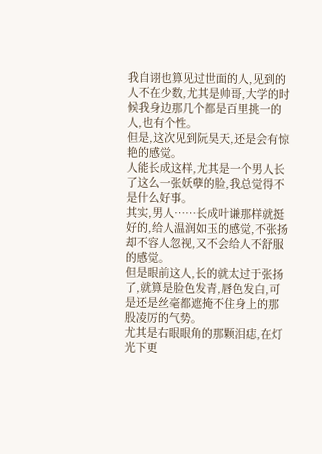我自诩也算见过世面的人,见到的人不在少数,尤其是帅哥,大学的时候我身边那几个都是百里挑一的人,也有个性。
但是,这次见到阮昊天,还是会有惊艳的感觉。
人能长成这样,尤其是一个男人长了这么一张妖孽的脸,我总觉得不是什么好事。
其实,男人……长成叶谦那样就挺好的,给人温润如玉的感觉,不张扬却不容人忽视,又不会给人不舒服的感觉。
但是眼前这人,长的就太过于张扬了,就算是脸色发青,唇色发白,可是还是丝毫都遮掩不住身上的那股凌厉的气势。
尤其是右眼眼角的那颗泪痣,在灯光下更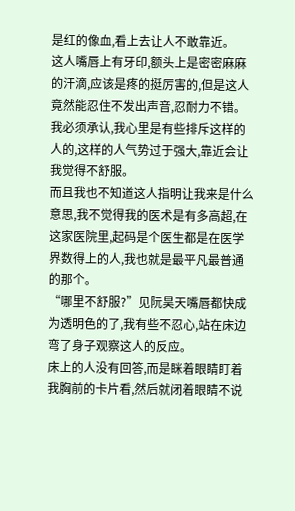是红的像血,看上去让人不敢靠近。
这人嘴唇上有牙印,额头上是密密麻麻的汗滴,应该是疼的挺厉害的,但是这人竟然能忍住不发出声音,忍耐力不错。
我必须承认,我心里是有些排斥这样的人的,这样的人气势过于强大,靠近会让我觉得不舒服。
而且我也不知道这人指明让我来是什么意思,我不觉得我的医术是有多高超,在这家医院里,起码是个医生都是在医学界数得上的人,我也就是最平凡最普通的那个。
“哪里不舒服?”见阮昊天嘴唇都快成为透明色的了,我有些不忍心,站在床边弯了身子观察这人的反应。
床上的人没有回答,而是眯着眼睛盯着我胸前的卡片看,然后就闭着眼睛不说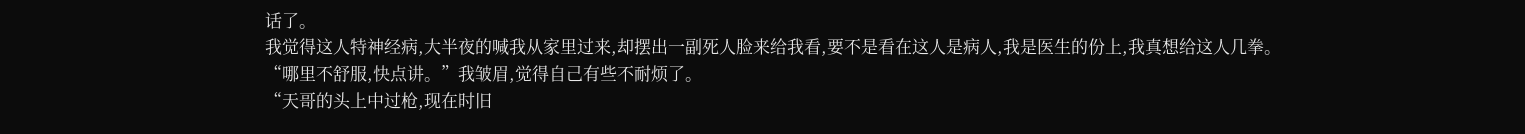话了。
我觉得这人特神经病,大半夜的喊我从家里过来,却摆出一副死人脸来给我看,要不是看在这人是病人,我是医生的份上,我真想给这人几拳。
“哪里不舒服,快点讲。”我皱眉,觉得自己有些不耐烦了。
“天哥的头上中过枪,现在时旧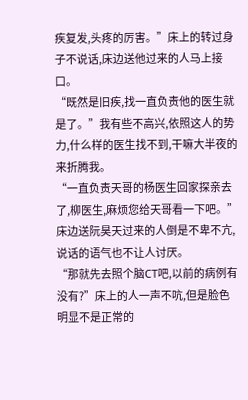疾复发,头疼的厉害。”床上的转过身子不说话,床边送他过来的人马上接口。
“既然是旧疾,找一直负责他的医生就是了。”我有些不高兴,依照这人的势力,什么样的医生找不到,干嘛大半夜的来折腾我。
“一直负责天哥的杨医生回家探亲去了,柳医生,麻烦您给天哥看一下吧。”床边送阮昊天过来的人倒是不卑不亢,说话的语气也不让人讨厌。
“那就先去照个脑CT吧,以前的病例有没有?”床上的人一声不吭,但是脸色明显不是正常的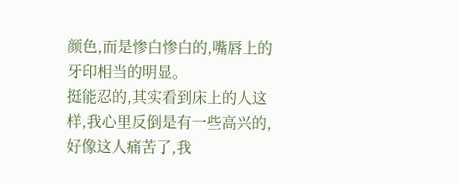颜色,而是惨白惨白的,嘴唇上的牙印相当的明显。
挺能忍的,其实看到床上的人这样,我心里反倒是有一些高兴的,好像这人痛苦了,我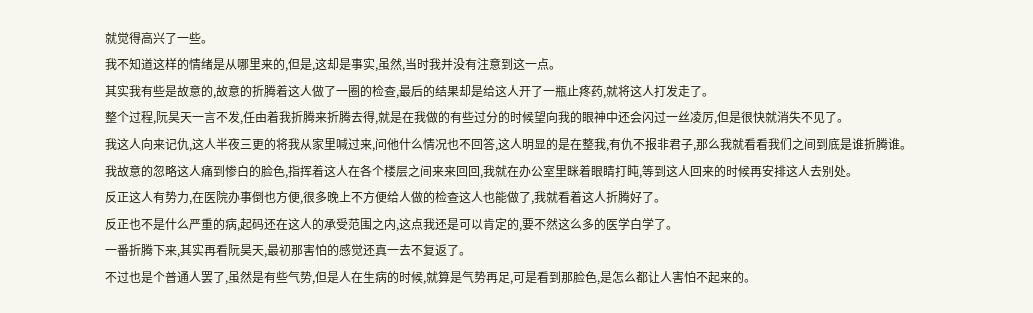就觉得高兴了一些。
我不知道这样的情绪是从哪里来的,但是,这却是事实,虽然,当时我并没有注意到这一点。
其实我有些是故意的,故意的折腾着这人做了一圈的检查,最后的结果却是给这人开了一瓶止疼药,就将这人打发走了。
整个过程,阮昊天一言不发,任由着我折腾来折腾去得,就是在我做的有些过分的时候望向我的眼神中还会闪过一丝凌厉,但是很快就消失不见了。
我这人向来记仇,这人半夜三更的将我从家里喊过来,问他什么情况也不回答,这人明显的是在整我,有仇不报非君子,那么我就看看我们之间到底是谁折腾谁。
我故意的忽略这人痛到惨白的脸色,指挥着这人在各个楼层之间来来回回,我就在办公室里眯着眼睛打盹,等到这人回来的时候再安排这人去别处。
反正这人有势力,在医院办事倒也方便,很多晚上不方便给人做的检查这人也能做了,我就看着这人折腾好了。
反正也不是什么严重的病,起码还在这人的承受范围之内,这点我还是可以肯定的,要不然这么多的医学白学了。
一番折腾下来,其实再看阮昊天,最初那害怕的感觉还真一去不复返了。
不过也是个普通人罢了,虽然是有些气势,但是人在生病的时候,就算是气势再足,可是看到那脸色,是怎么都让人害怕不起来的。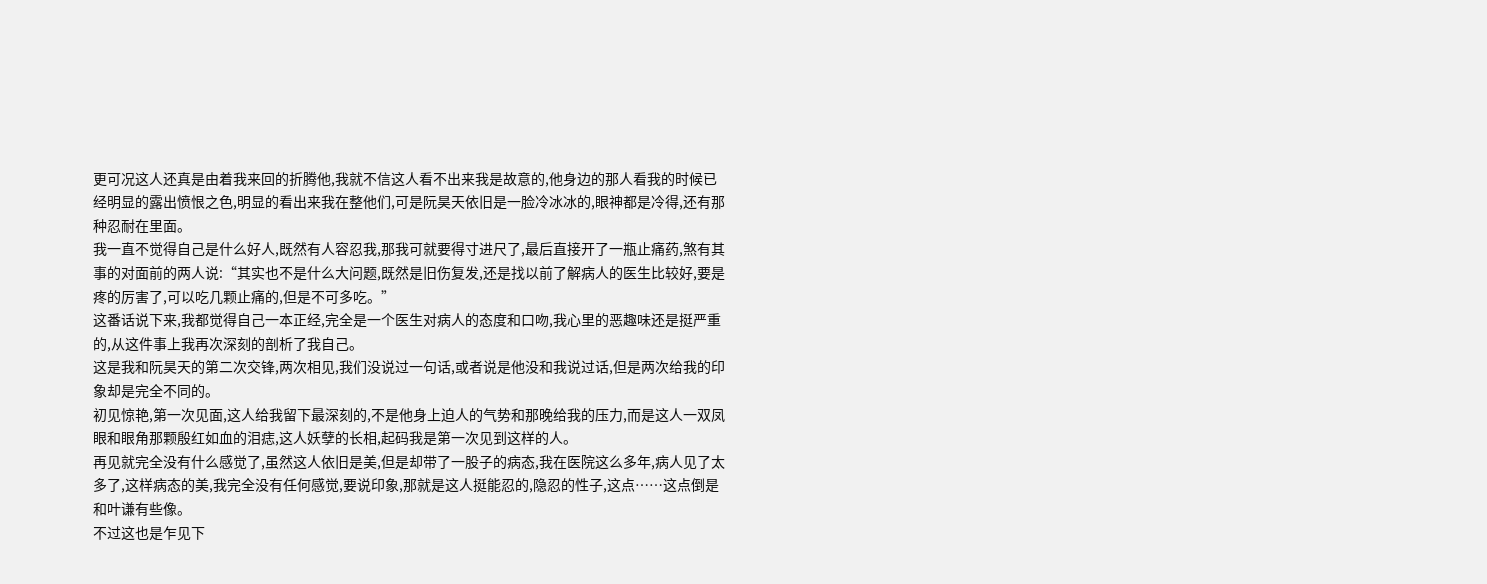更可况这人还真是由着我来回的折腾他,我就不信这人看不出来我是故意的,他身边的那人看我的时候已经明显的露出愤恨之色,明显的看出来我在整他们,可是阮昊天依旧是一脸冷冰冰的,眼神都是冷得,还有那种忍耐在里面。
我一直不觉得自己是什么好人,既然有人容忍我,那我可就要得寸进尺了,最后直接开了一瓶止痛药,煞有其事的对面前的两人说:“其实也不是什么大问题,既然是旧伤复发,还是找以前了解病人的医生比较好,要是疼的厉害了,可以吃几颗止痛的,但是不可多吃。”
这番话说下来,我都觉得自己一本正经,完全是一个医生对病人的态度和口吻,我心里的恶趣味还是挺严重的,从这件事上我再次深刻的剖析了我自己。
这是我和阮昊天的第二次交锋,两次相见,我们没说过一句话,或者说是他没和我说过话,但是两次给我的印象却是完全不同的。
初见惊艳,第一次见面,这人给我留下最深刻的,不是他身上迫人的气势和那晚给我的压力,而是这人一双凤眼和眼角那颗殷红如血的泪痣,这人妖孽的长相,起码我是第一次见到这样的人。
再见就完全没有什么感觉了,虽然这人依旧是美,但是却带了一股子的病态,我在医院这么多年,病人见了太多了,这样病态的美,我完全没有任何感觉,要说印象,那就是这人挺能忍的,隐忍的性子,这点……这点倒是和叶谦有些像。
不过这也是乍见下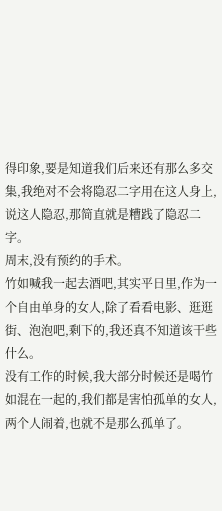得印象,要是知道我们后来还有那么多交集,我绝对不会将隐忍二字用在这人身上,说这人隐忍,那简直就是糟践了隐忍二字。
周末,没有预约的手术。
竹如喊我一起去酒吧,其实平日里,作为一个自由单身的女人,除了看看电影、逛逛街、泡泡吧,剩下的,我还真不知道该干些什么。
没有工作的时候,我大部分时候还是喝竹如混在一起的,我们都是害怕孤单的女人,两个人闹着,也就不是那么孤单了。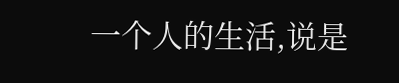一个人的生活,说是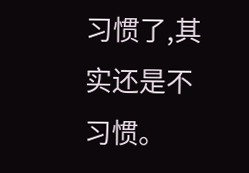习惯了,其实还是不习惯。